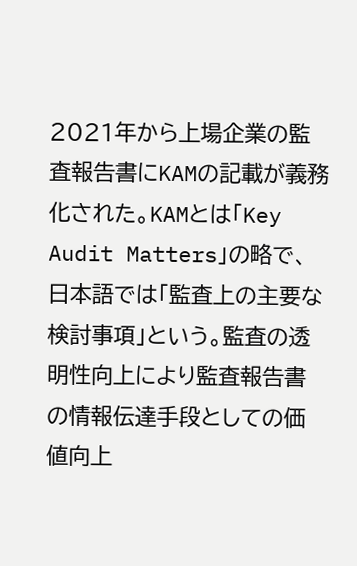2021年から上場企業の監査報告書にKAMの記載が義務化された。KAMとは「Key Audit Matters」の略で、日本語では「監査上の主要な検討事項」という。監査の透明性向上により監査報告書の情報伝達手段としての価値向上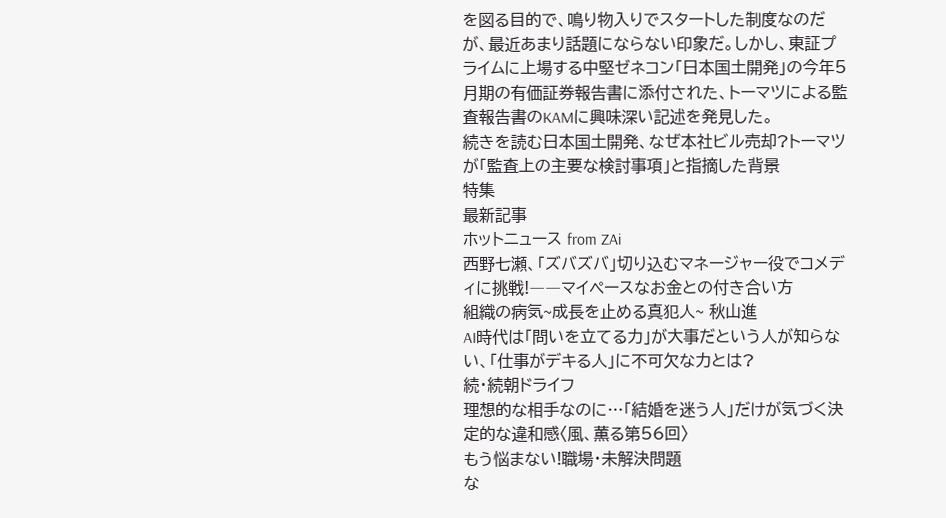を図る目的で、鳴り物入りでスタートした制度なのだが、最近あまり話題にならない印象だ。しかし、東証プライムに上場する中堅ゼネコン「日本国土開発」の今年5月期の有価証券報告書に添付された、トーマツによる監査報告書のKAMに興味深い記述を発見した。
続きを読む日本国土開発、なぜ本社ビル売却?トーマツが「監査上の主要な検討事項」と指摘した背景
特集
最新記事
ホットニュース from ZAi
西野七瀬、「ズバズバ」切り込むマネージャー役でコメディに挑戦!――マイペースなお金との付き合い方
組織の病気~成長を止める真犯人~ 秋山進
AI時代は「問いを立てる力」が大事だという人が知らない、「仕事がデキる人」に不可欠な力とは?
続・続朝ドライフ
理想的な相手なのに…「結婚を迷う人」だけが気づく決定的な違和感〈風、薫る第56回〉
もう悩まない!職場・未解決問題
な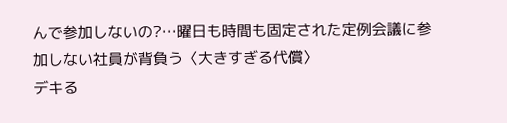んで参加しないの?…曜日も時間も固定された定例会議に参加しない社員が背負う〈大きすぎる代償〉
デキる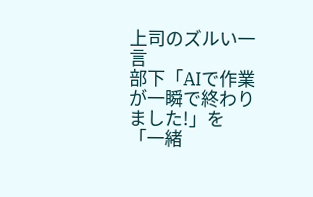上司のズルい一言
部下「AIで作業が一瞬で終わりました!」を「一緒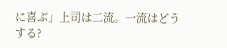に喜ぶ」上司は二流。一流はどうする?